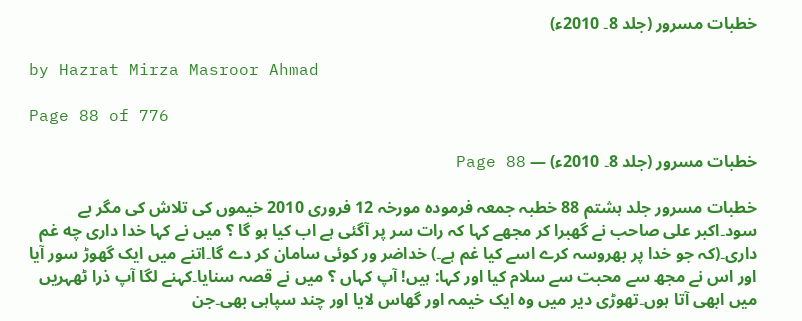خطبات مسرور (جلد 8۔ 2010ء)

by Hazrat Mirza Masroor Ahmad

Page 88 of 776

خطبات مسرور (جلد 8۔ 2010ء) — Page 88

خطبات مسرور جلد ہشتم 88 خطبہ جمعہ فرمودہ مورخہ 12 فروری 2010 خیموں کی تلاش کی مگر بے سود۔اکبر علی صاحب نے گھبرا کر مجھے کہا کہ رات سر پر آگئی ہے اب کیا ہو گا ؟ میں نے کہا خدا داری چه غم داری۔(کہ جو خدا پر بھروسہ کرے اسے کیا غم ہے۔) خداضر ور کوئی سامان کر دے گا۔اتنے میں ایک گھوڑ سور آیا اور اس نے مجھ سے محبت سے سلام کیا اور کہا: ہیں! آپ کہاں ؟ میں نے قصہ سنایا۔کہنے لگا آپ ذرا ٹھہریں میں ابھی آتا ہوں۔تھوڑی دیر میں وہ ایک خیمہ اور گھاس لایا اور چند سپاہی بھی۔جن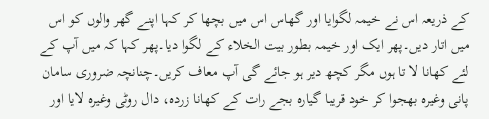کے ذریعہ اس نے خیمہ لگوایا اور گھاس اس میں بچھا کر کہا اپنے گھر والوں کو اس میں اتار دیں۔پھر ایک اور خیمہ بطور بیت الخلاء کے لگوا دیا۔پھر کہا کہ میں آپ کے لئے کھانا لا تا ہوں مگر کچھ دیر ہو جائے گی آپ معاف کریں۔چنانچہ ضروری سامان پانی وغیرہ بھجوا کر خود قریبا گیارہ بجے رات کے کھانا زردہ، دال روٹی وغیرہ لایا اور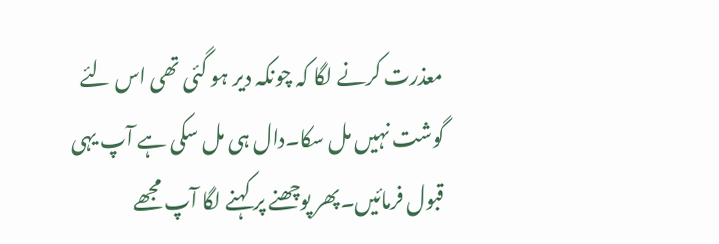معذرت کرنے لگا کہ چونکہ دیر ہو گئی تھی اس لئے گوشت نہیں مل سکا۔دال ہی مل سکی ہے آپ یہی قبول فرمائیں۔پھر پوچھنے پر کہنے لگا آپ مجھے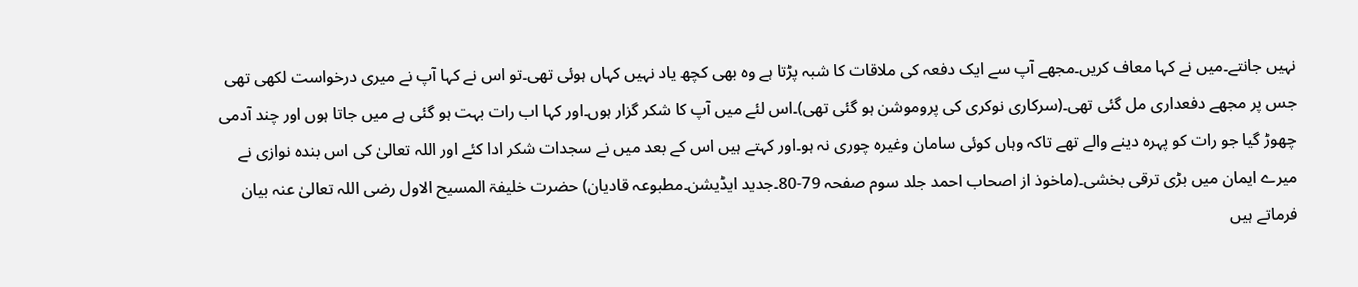نہیں جانتے۔میں نے کہا معاف کریں۔مجھے آپ سے ایک دفعہ کی ملاقات کا شبہ پڑتا ہے وہ بھی کچھ یاد نہیں کہاں ہوئی تھی۔تو اس نے کہا آپ نے میری درخواست لکھی تھی جس پر مجھے دفعداری مل گئی تھی۔(سرکاری نوکری کی پروموشن ہو گئی تھی)۔اس لئے میں آپ کا شکر گزار ہوں۔اور کہا اب رات بہت ہو گئی ہے میں جاتا ہوں اور چند آدمی چھوڑ گیا جو رات کو پہرہ دینے والے تھے تاکہ وہاں کوئی سامان وغیرہ چوری نہ ہو۔اور کہتے ہیں اس کے بعد میں نے سجدات شکر ادا کئے اور اللہ تعالیٰ کی اس بندہ نوازی نے میرے ایمان میں بڑی ترقی بخشی۔(ماخوذ از اصحاب احمد جلد سوم صفحہ 79-80۔جدید ایڈیشن۔مطبوعہ قادیان) حضرت خلیفۃ المسیح الاول رضی اللہ تعالیٰ عنہ بیان فرماتے ہیں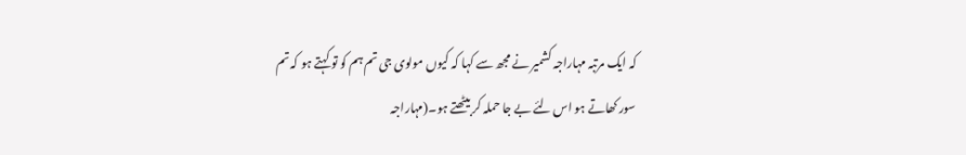کہ ایک مرتبہ مہاراجہ کشمیر نے مجھ سے کہا کہ کیوں مولوی جی تم ہم کو تو کہتے ہو کہ تم سور کھاتے ہو اس لئے بے جا حملہ کر بیٹھتے ہو۔(مہاراجہ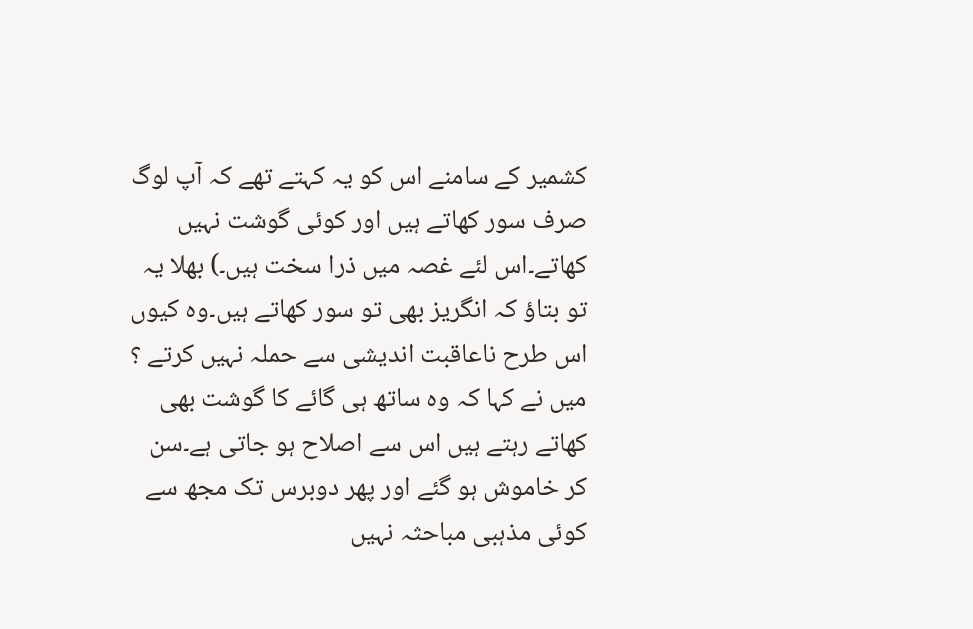کشمیر کے سامنے اس کو یہ کہتے تھے کہ آپ لوگ صرف سور کھاتے ہیں اور کوئی گوشت نہیں کھاتے۔اس لئے غصہ میں ذرا سخت ہیں۔) بھلا یہ تو بتاؤ کہ انگریز بھی تو سور کھاتے ہیں۔وہ کیوں اس طرح ناعاقبت اندیشی سے حملہ نہیں کرتے ؟ میں نے کہا کہ وہ ساتھ ہی گائے کا گوشت بھی کھاتے رہتے ہیں اس سے اصلاح ہو جاتی ہے۔سن کر خاموش ہو گئے اور پھر دوبرس تک مجھ سے کوئی مذہبی مباحثہ نہیں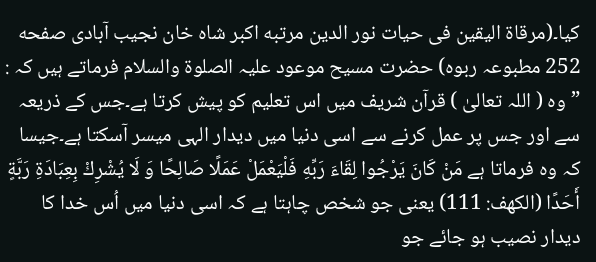کیا۔(مرقاة الیقین فی حیات نور الدین مرتبه اکبر شاہ خان نجیب آبادی صفحه 252 مطبوعہ ربوہ) حضرت مسیح موعود علیہ الصلوۃ والسلام فرماتے ہیں کہ : ”وہ ( اللہ تعالیٰ ) قرآن شریف میں اس تعلیم کو پیش کرتا ہے۔جس کے ذریعہ سے اور جس پر عمل کرنے سے اسی دنیا میں دیدار الہی میسر آسکتا ہے۔جیسا کہ وہ فرماتا ہے مَنْ كَانَ يَرْجُوا لِقَاءَ رَبِّهِ فَلْيَعْمَلْ عَمَلًا صَالِحًا وَ لَا يُشْرِكْ بِعِبَادَةِ رَبَّةٍ أَحَدًا (الكهف: 111) یعنی جو شخص چاہتا ہے کہ اسی دنیا میں اُس خدا کا دیدار نصیب ہو جائے جو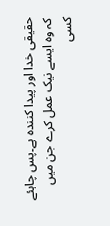حقیقی خدا اور پیدا کنندہ ہے۔پس چاہئے کہ وہ ایسے نیک عمل کرے جن میں کسی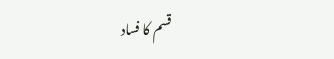قسم کا فساد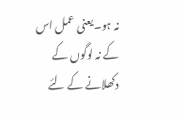نہ ہو۔یعنی عمل اس کے نہ لوگوں کے دکھلانے کے لئے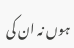ہوں نہ ان کی